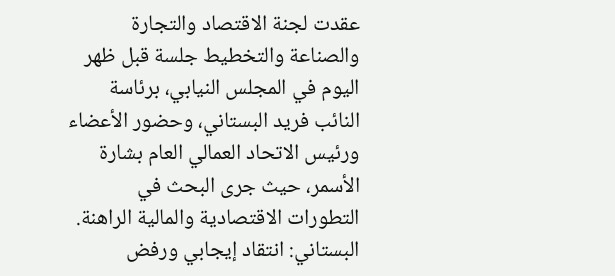عقدت لجنة الاقتصاد والتجارة والصناعة والتخطيط جلسة قبل ظهر اليوم في المجلس النيابي، برئاسة النائب فريد البستاني، وحضور الأعضاء ورئيس الاتحاد العمالي العام بشارة الأسمر، حيث جرى البحث في التطورات الاقتصادية والمالية الراهنة.
البستاني: انتقاد إيجابي ورفض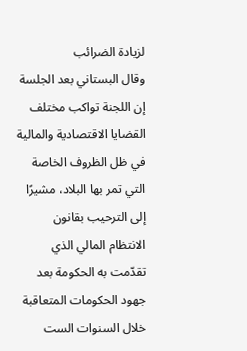لزيادة الضرائب
وقال البستاني بعد الجلسة إن اللجنة تواكب مختلف القضايا الاقتصادية والمالية في ظل الظروف الخاصة التي تمر بها البلاد، مشيرًا إلى الترحيب بقانون الانتظام المالي الذي تقدّمت به الحكومة بعد جهود الحكومات المتعاقبة خلال السنوات الست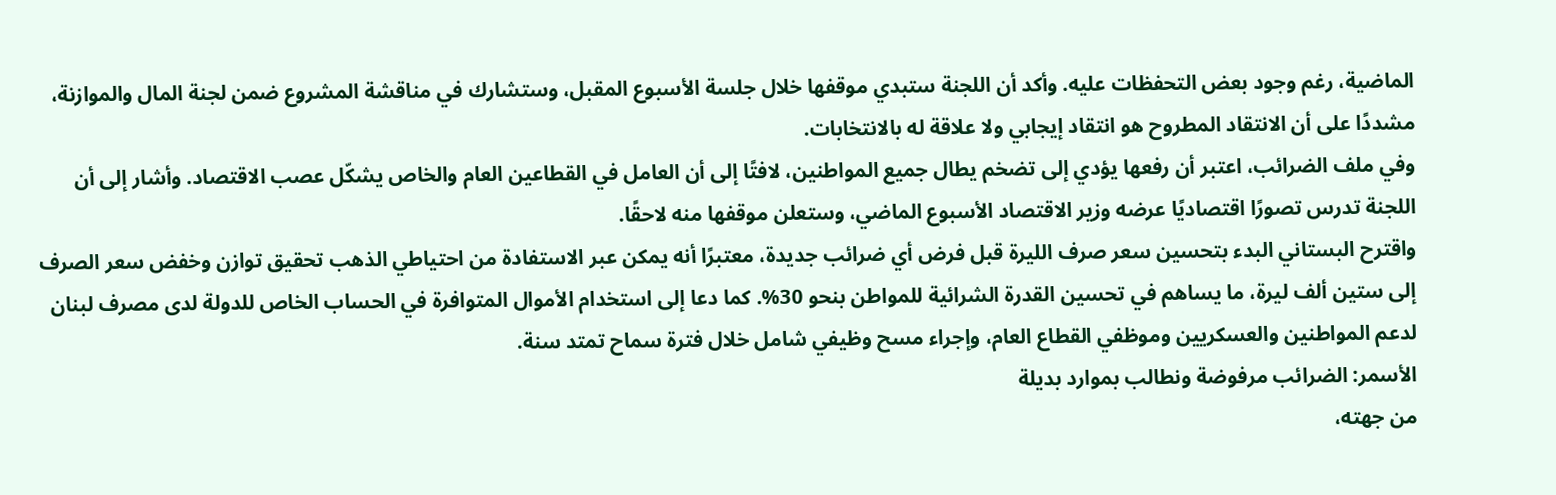الماضية، رغم وجود بعض التحفظات عليه. وأكد أن اللجنة ستبدي موقفها خلال جلسة الأسبوع المقبل، وستشارك في مناقشة المشروع ضمن لجنة المال والموازنة، مشددًا على أن الانتقاد المطروح هو انتقاد إيجابي ولا علاقة له بالانتخابات.
وفي ملف الضرائب، اعتبر أن رفعها يؤدي إلى تضخم يطال جميع المواطنين، لافتًا إلى أن العامل في القطاعين العام والخاص يشكّل عصب الاقتصاد. وأشار إلى أن اللجنة تدرس تصورًا اقتصاديًا عرضه وزير الاقتصاد الأسبوع الماضي، وستعلن موقفها منه لاحقًا.
واقترح البستاني البدء بتحسين سعر صرف الليرة قبل فرض أي ضرائب جديدة، معتبرًا أنه يمكن عبر الاستفادة من احتياطي الذهب تحقيق توازن وخفض سعر الصرف إلى ستين ألف ليرة، ما يساهم في تحسين القدرة الشرائية للمواطن بنحو 30%. كما دعا إلى استخدام الأموال المتوافرة في الحساب الخاص للدولة لدى مصرف لبنان لدعم المواطنين والعسكريين وموظفي القطاع العام، وإجراء مسح وظيفي شامل خلال فترة سماح تمتد سنة.
الأسمر: الضرائب مرفوضة ونطالب بموارد بديلة
من جهته،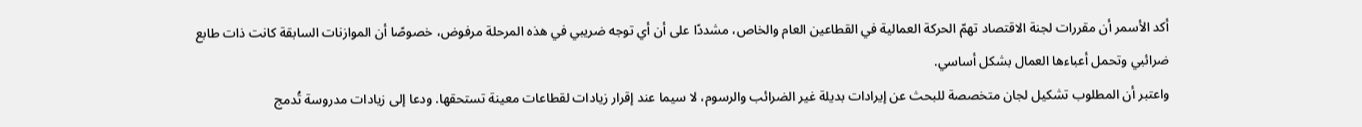أكد الأسمر أن مقررات لجنة الاقتصاد تهمّ الحركة العمالية في القطاعين العام والخاص، مشددًا على أن أي توجه ضريبي في هذه المرحلة مرفوض، خصوصًا أن الموازنات السابقة كانت ذات طابع ضرائبي وتحمل أعباءها العمال بشكل أساسي.
واعتبر أن المطلوب تشكيل لجان متخصصة للبحث عن إيرادات بديلة غير الضرائب والرسوم، لا سيما عند إقرار زيادات لقطاعات معينة تستحقها. ودعا إلى زيادات مدروسة تُدمج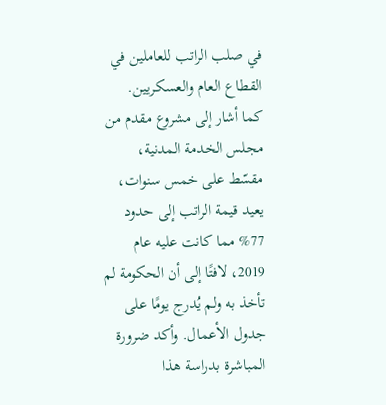في صلب الراتب للعاملين في القطاع العام والعسكريين.
كما أشار إلى مشروع مقدم من مجلس الخدمة المدنية، مقسّط على خمس سنوات، يعيد قيمة الراتب إلى حدود 77% مما كانت عليه عام 2019، لافتًا إلى أن الحكومة لم تأخذ به ولم يُدرج يومًا على جدول الأعمال. وأكد ضرورة المباشرة بدراسة هذا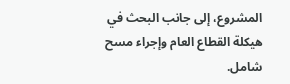المشروع، إلى جانب البحث في هيكلة القطاع العام وإجراء مسح شامل.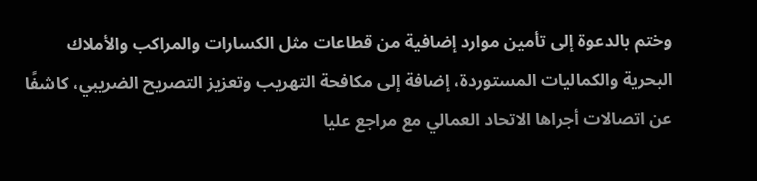وختم بالدعوة إلى تأمين موارد إضافية من قطاعات مثل الكسارات والمراكب والأملاك البحرية والكماليات المستوردة، إضافة إلى مكافحة التهريب وتعزيز التصريح الضريبي، كاشفًا عن اتصالات أجراها الاتحاد العمالي مع مراجع عليا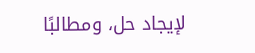لإيجاد حل، ومطالبًا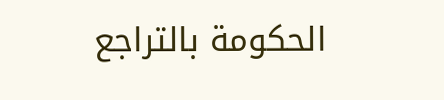الحكومة بالتراجع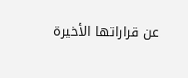عن قراراتها الأخيرة